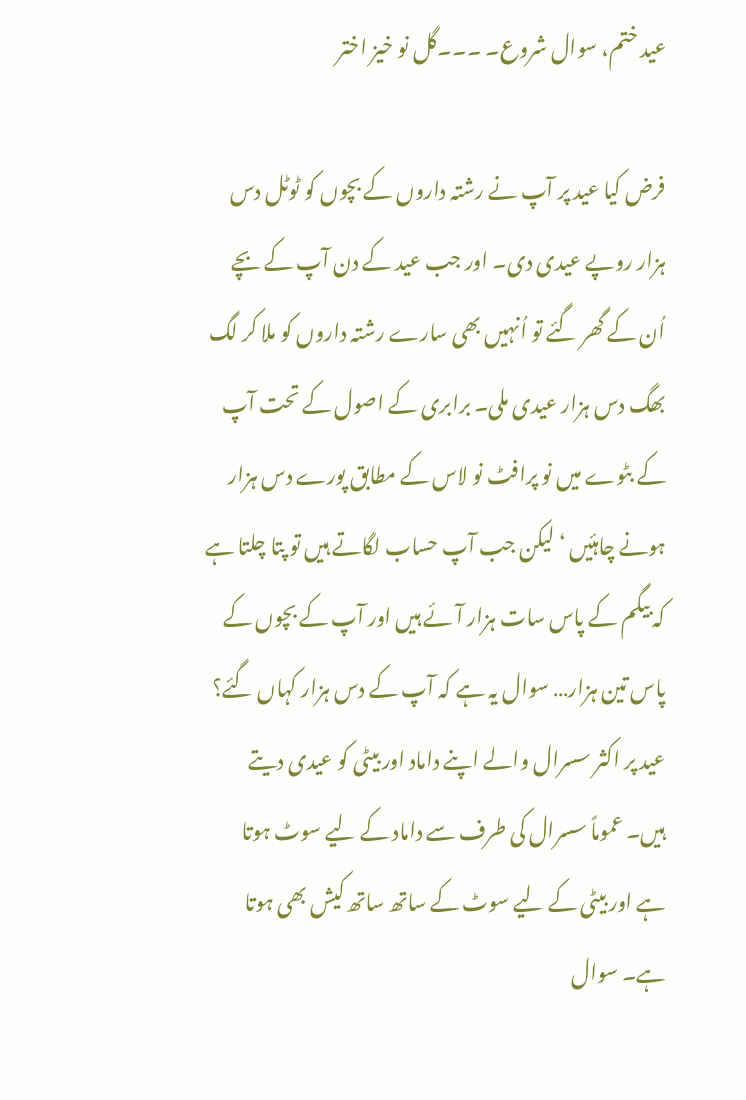عید ختم، سوال شروع۔ ۔۔۔گل نو خیز اختر

فرض کیا عید پر آپ نے رشتہ داروں کے بچوں کو ٹوٹل دس ہزار روپے عیدی دی۔ اور جب عید کے دن آپ کے بچے اُن کے گھر گئے تو اُنہیں بھی سارے رشتہ داروں کو ملا کر لگ بھگ دس ہزار عیدی ملی۔ برابری کے اصول کے تحت آپ کے بٹوے میں نو پرافٹ نو لاس کے مطابق پورے دس ہزار ہونے چاہئیں ‘ لیکن جب آپ حساب لگاتے ہیں تو پتا چلتا ہے کہ بیگم کے پاس سات ہزار آئے ہیں اور آپ کے بچوں کے پاس تین ہزار… سوال یہ ہے کہ آپ کے دس ہزار کہاں گئے؟
عید پر اکثر سسرال والے اپنے داماد اور بیٹی کو عیدی دیتے ہیں۔ عموماً سسرال کی طرف سے داماد کے لیے سوٹ ہوتا ہے اور بیٹی کے لیے سوٹ کے ساتھ ساتھ کیش بھی ہوتا ہے۔ سوال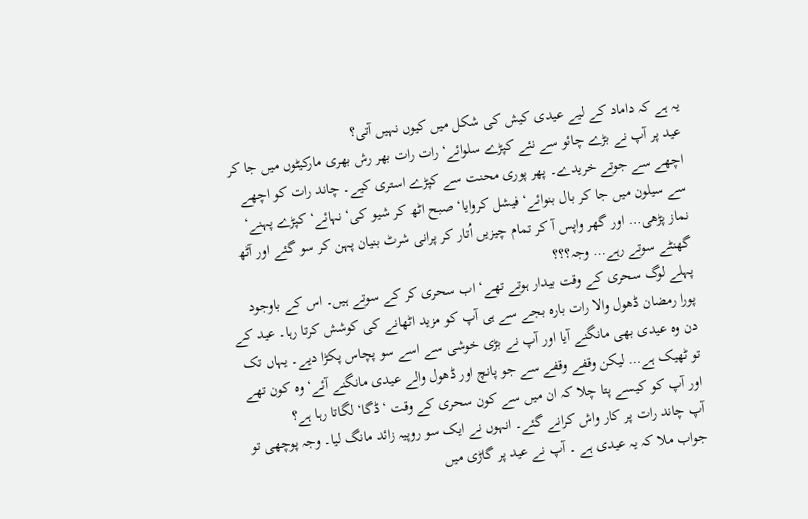یہ ہے کہ داماد کے لیے عیدی کیش کی شکل میں کیوں نہیں آتی؟
عید پر آپ نے بڑے چائو سے نئے کپڑے سلوائے‘ رات رات بھر رش بھری مارکیٹوں میں جا کر اچھے سے جوتے خریدے۔ پھر پوری محنت سے کپڑے استری کیے۔ چاند رات کو اچھے سے سیلون میں جا کر بال بنوائے‘ فیشل کروایا‘ صبح اٹھ کر شیو کی‘ نہائے‘ کپڑے پہنے‘ نماز پڑھی… اور گھر واپس آ کر تمام چیزیں اُتار کر پرانی شرٹ بنیان پہن کر سو گئے اور آٹھ گھنٹے سوتے رہے… وجہ؟؟؟
پہلے لوگ سحری کے وقت بیدار ہوتے تھے‘ اب سحری کر کے سوتے ہیں۔ اس کے باوجود پورا رمضان ڈھول والا رات بارہ بجے سے ہی آپ کو مزید اٹھانے کی کوشش کرتا رہا۔ عید کے دن وہ عیدی بھی مانگنے آیا اور آپ نے بڑی خوشی سے اسے سو پچاس پکڑا دیے۔ یہاں تک تو ٹھیک ہے… لیکن وقفے وقفے سے جو پانچ اور ڈھول والے عیدی مانگنے آئے‘ وہ کون تھے اور آپ کو کیسے پتا چلا کہ ان میں سے کون سحری کے وقت ‘ڈگا‘ لگاتا رہا ہے؟
آپ چاند رات پر کار واش کرانے گئے۔ انہوں نے ایک سو روپیہ زائد مانگ لیا۔ وجہ پوچھی تو جواب ملا کہ یہ عیدی ہے ۔ آپ نے عید پر گاڑی میں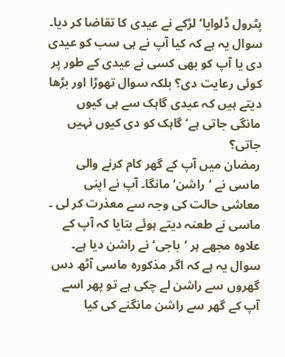پٹرول ڈلوایا‘ لڑکے نے عیدی کا تقاضا کر دیا۔ سوال یہ ہے کہ کیا آپ نے ہی سب کو عیدی دی یا آپ کو بھی کسی نے عیدی کے طور پر کوئی رعایت دی؟ بلکہ سوال تھوڑا اور بڑھا دیتے ہیں کہ عیدی گاہک سے ہی کیوں مانگی جاتی ہے‘ گاہک کو دی کیوں نہیں جاتی؟
رمضان میں آپ کے گھر کام کرنے والی ماسی نے ‘راشن‘ مانگا۔ آپ نے اپنی معاشی حالت کی وجہ سے معذرت کر لی ۔ ماسی نے طعنہ دیتے ہوئے بتایا کہ آپ کے علاوہ مجھے ہر ‘باجی‘ نے راشن دیا ہے۔ سوال یہ ہے کہ اگر مذکورہ ماسی آٹھ دس گھروں سے راشن لے چکی ہے تو پھر اسے آپ کے گھر سے راشن مانگنے کی کیا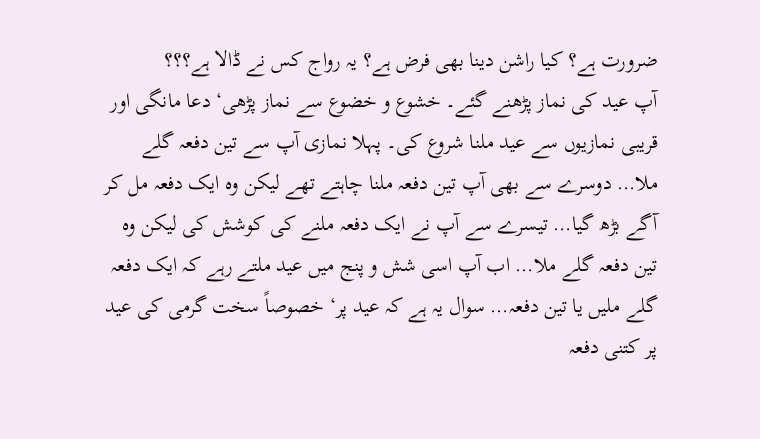ضرورت ہے؟ کیا راشن دینا بھی فرض ہے؟ یہ رواج کس نے ڈالا ہے؟؟؟
آپ عید کی نماز پڑھنے گئے۔ خشوع و خضوع سے نماز پڑھی‘ دعا مانگی اور قریبی نمازیوں سے عید ملنا شروع کی۔ پہلا نمازی آپ سے تین دفعہ گلے ملا… دوسرے سے بھی آپ تین دفعہ ملنا چاہتے تھے لیکن وہ ایک دفعہ مل کر آگے بڑھ گیا… تیسرے سے آپ نے ایک دفعہ ملنے کی کوشش کی لیکن وہ تین دفعہ گلے ملا… اب آپ اسی شش و پنج میں عید ملتے رہے کہ ایک دفعہ گلے ملیں یا تین دفعہ… سوال یہ ہے کہ عید پر‘ خصوصاً سخت گرمی کی عید پر کتنی دفعہ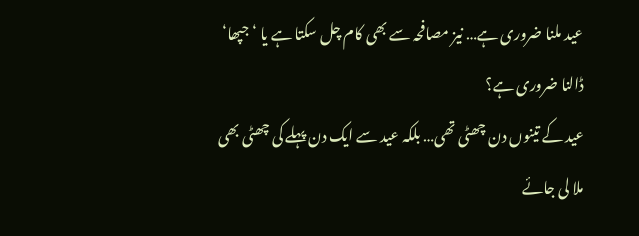عید ملنا ضروری ہے… نیز مصافحہ سے بھی کام چل سکتا ہے یا ‘جپھا‘ ڈالنا ضروری ہے؟
عید کے تینوں دن چھٹی تھی… بلکہ عید سے ایک دن پہلے کی چھٹی بھی ملا لی جائے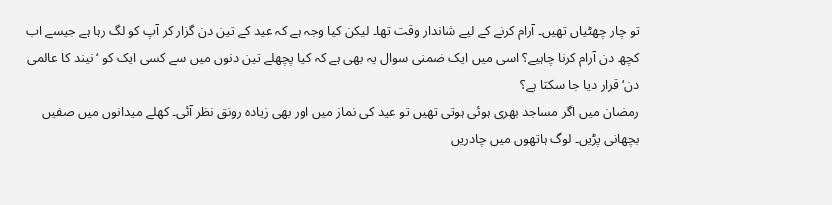تو چار چھٹیاں تھیں۔ آرام کرنے کے لیے شاندار وقت تھا۔ لیکن کیا وجہ ہے کہ عید کے تین دن گزار کر آپ کو لگ رہا ہے جیسے اب کچھ دن آرام کرنا چاہیے؟ اسی میں ایک ضمنی سوال یہ بھی ہے کہ کیا پچھلے تین دنوں میں سے کسی ایک کو ‘نیند کا عالمی دن‘ قرار دیا جا سکتا ہے؟
رمضان میں اگر مساجد بھری ہوئی ہوتی تھیں تو عید کی نماز میں اور بھی زیادہ رونق نظر آئی۔ کھلے میدانوں میں صفیں بچھانی پڑیں۔ لوگ ہاتھوں میں چادریں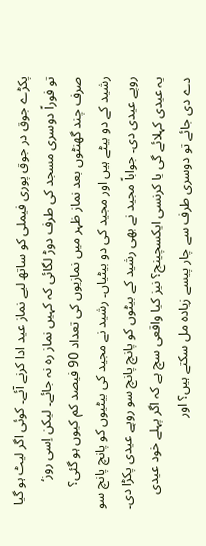پکڑے جوق در جوق پوری فیملی کو ساتھ لیے نماز عید ادا کرنے آئے۔ کوئی اگر لیٹ ہو گیا تو فوراً دوسری مسجد کی طرف دوڑ لگائی کہ کہیں نماز رہ نہ جائے۔ لیکن اِسی روز‘ صرف چند گھنٹوں بعد نماز ظہر میں نمازیوں کی تعداد 90 فیصد کم کیوں ہو گئی؟
رشید کے دو بیٹے ہیں اور مجید کی دو بیٹیاں۔ رشید نے مجید کی بیٹیوں کو پانچ پانچ سو روپے عیدی دی۔ جواباً مجید نے بھی رشید کے بیٹوں کو پانچ پانچ سو روپے عیدی پکڑا دی۔ یہ عیدی کہلائے گی یا کرنسی ایکسچینج؟ نیز کیا واقعی سچ ہے کہ اگر پہلے خود عیدی دے دی جائے تو دوسری طرف سے چار پیسے زیادہ مل سکتے ہیں؟ اور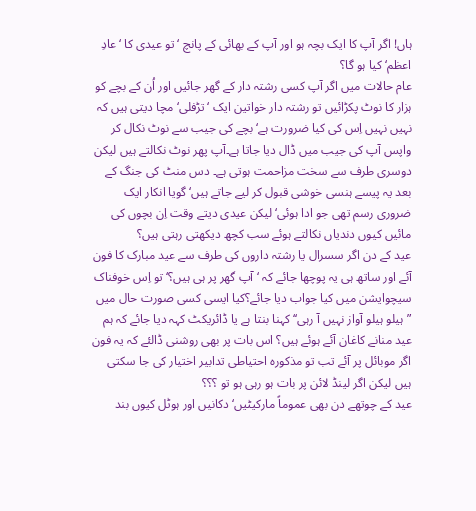ہاں! اگر آپ کا ایک بچہ ہو اور آپ کے بھائی کے پانچ ‘ تو عیدی کا ‘عادِ اعظم‘ کیا ہو گا؟
عام حالات میں اگر آپ کسی رشتہ دار کے گھر جائیں اور اُن کے بچے کو ہزار کا نوٹ پکڑائیں تو رشتہ دار خواتین ایک ‘تڑفلی‘ مچا دیتی ہیں کہ نہیں نہیں اِس کی کیا ضرورت ہے‘ بچے کی جیب سے نوٹ نکال کر واپس آپ کی جیب میں ڈال دیا جاتا ہے۔آپ پھر نوٹ نکالتے ہیں لیکن دوسری طرف سے سخت مزاحمت ہوتی ہے۔ دس منٹ کی جنگ کے بعد یہ پیسے ہنسی خوشی قبول کر لیے جاتے ہیں‘ گویا انکار ایک ضروری رسم تھی جو ادا ہوئی‘ لیکن عیدی دیتے وقت اِن بچوں کی مائیں کیوں دندیاں نکالتے ہوئے سب کچھ دیکھتی رہتی ہیں؟
عید کے دن اگر سسرال یا رشتہ داروں کی طرف سے عید مبارک کا فون آئے اور ساتھ ہی یہ پوچھا جائے کہ ‘آپ گھر پر ہی ہیں؟‘ تو اِس خوفناک سیچوایشن میں کیا جواب دیا جائے؟کیا ایسی کسی صورت حال میں ”ہیلو ہیلو آواز نہیں آ رہی‘‘ کہنا بنتا ہے یا ڈائریکٹ کہہ دیا جائے کہ ہم عید منانے کاغان آئے ہوئے ہیں؟ اس بات پر بھی روشنی ڈالئے کہ یہ فون اگر موبائل پر آئے تب تو مذکورہ احتیاطی تدابیر اختیار کی جا سکتی ہیں لیکن اگر لینڈ لائن پر بات ہو رہی ہو تو ؟؟؟
عید کے چوتھے دن بھی عموماً مارکیٹیں‘ دکانیں اور ہوٹل کیوں بند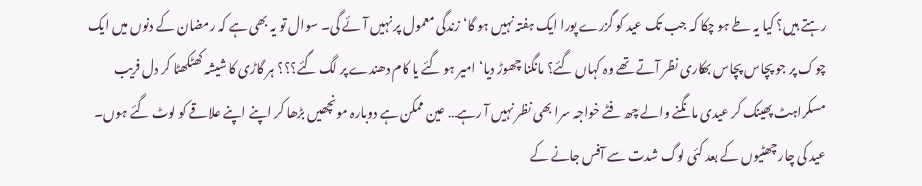رہتے ہیں؟ کیا یہ طے ہو چکا کہ جب تک عید کو گزرے پورا ایک ہفتہ نہیں ہو گا‘ زندگی معمول پر نہیں آئے گی۔ سوال تو یہ بھی ہے کہ رمضان کے دنوں میں ایک چوک پر جو پچاس پچاس بھکاری نظر آتے تھے وہ کہاں گئے؟ مانگنا چھوڑ دیا‘ امیر ہو گئے یا کام دھندے پر لگ گئے؟؟؟ ہر گاڑی کا شیشہ کھٹکھٹا کر دل فریب مسکراہٹ پھینک کر عیدی مانگنے والے چھ فٹے خواجہ سرا بھی نظر نہیں آ رہے… عین ممکن ہے دوبارہ مونچھیں بڑھا کر اپنے اپنے علاقے کو لوٹ گئے ہوں۔
عید کی چار چھٹیوں کے بعد کئی لوگ شدت سے آفس جانے کے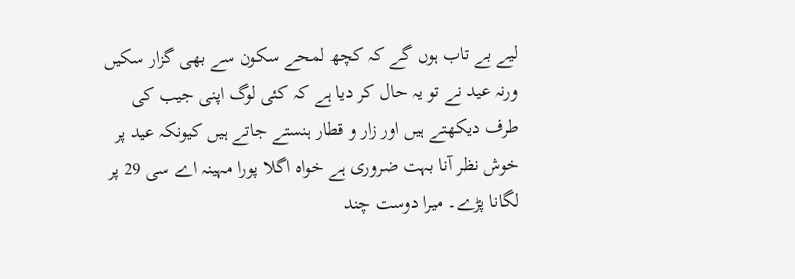لیے بے تاب ہوں گے کہ کچھ لمحے سکون سے بھی گزار سکیں ورنہ عید نے تو یہ حال کر دیا ہے کہ کئی لوگ اپنی جیب کی طرف دیکھتے ہیں اور زار و قطار ہنستے جاتے ہیں کیونکہ عید پر خوش نظر آنا بہت ضروری ہے خواہ اگلا پورا مہینہ اے سی 29 پر لگانا پڑے۔ میرا دوست چند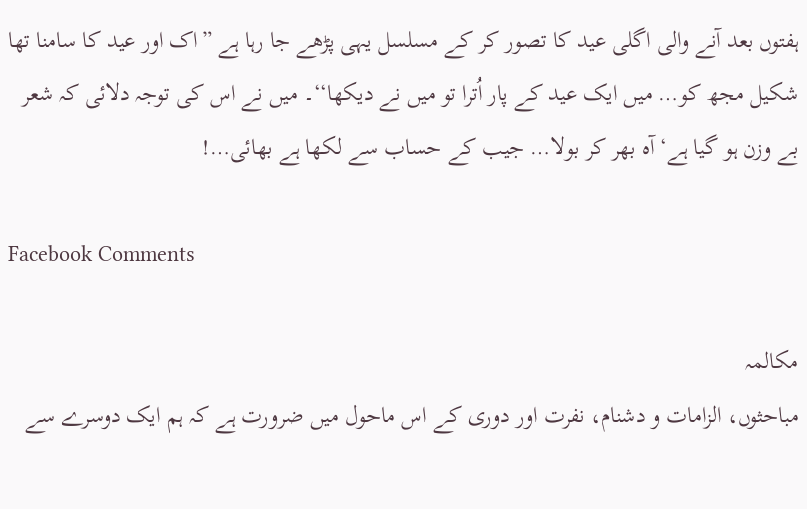ہفتوں بعد آنے والی اگلی عید کا تصور کر کے مسلسل یہی پڑھے جا رہا ہے ”اک اور عید کا سامنا تھا شکیل مجھ کو… میں ایک عید کے پار اُترا تو میں نے دیکھا‘‘۔ میں نے اس کی توجہ دلائی کہ شعر بے وزن ہو گیا ہے‘ آہ بھر کر بولا… جیب کے حساب سے لکھا ہے بھائی…!

Facebook Comments

مکالمہ
مباحثوں، الزامات و دشنام، نفرت اور دوری کے اس ماحول میں ضرورت ہے کہ ہم ایک دوسرے سے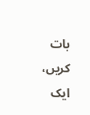بات کریں، ایک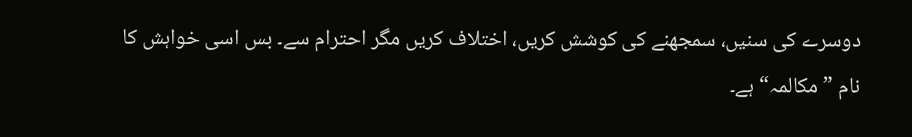دوسرے کی سنیں، سمجھنے کی کوشش کریں، اختلاف کریں مگر احترام سے۔ بس اسی خواہش کا نام ”مکالمہ“ ہے۔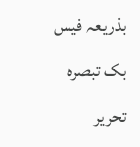بذریعہ فیس بک تبصرہ تحریر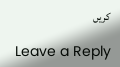کریں

Leave a Reply